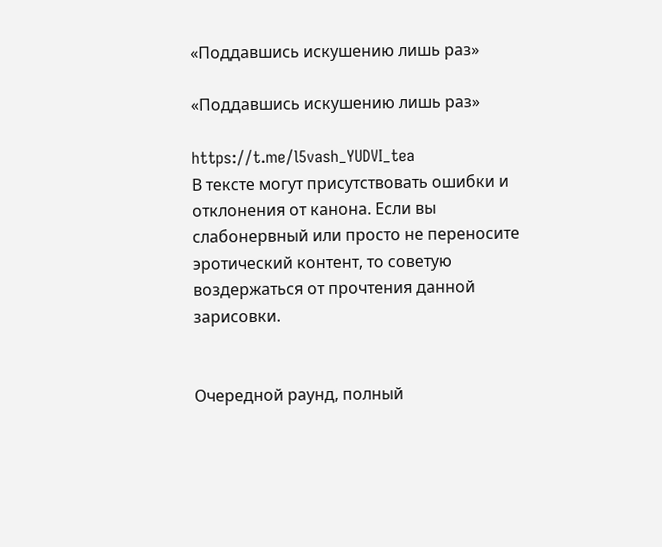«Поддавшись искушению лишь раз»

«Поддавшись искушению лишь раз»

https://t.me/l5vash_YUDVI_tea
В тексте могут присутствовать ошибки и отклонения от канона. Если вы слабонервный или просто не переносите эротический контент, то советую воздержаться от прочтения данной зарисовки.


Очередной раунд, полный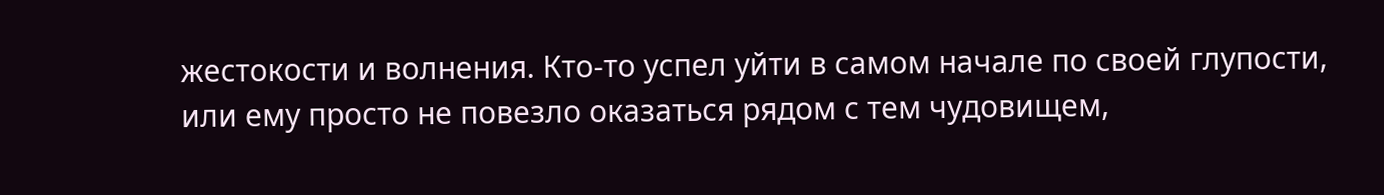жестокости и волнения. Кто-то успел уйти в самом начале по своей глупости, или ему просто не повезло оказаться рядом с тем чудовищем,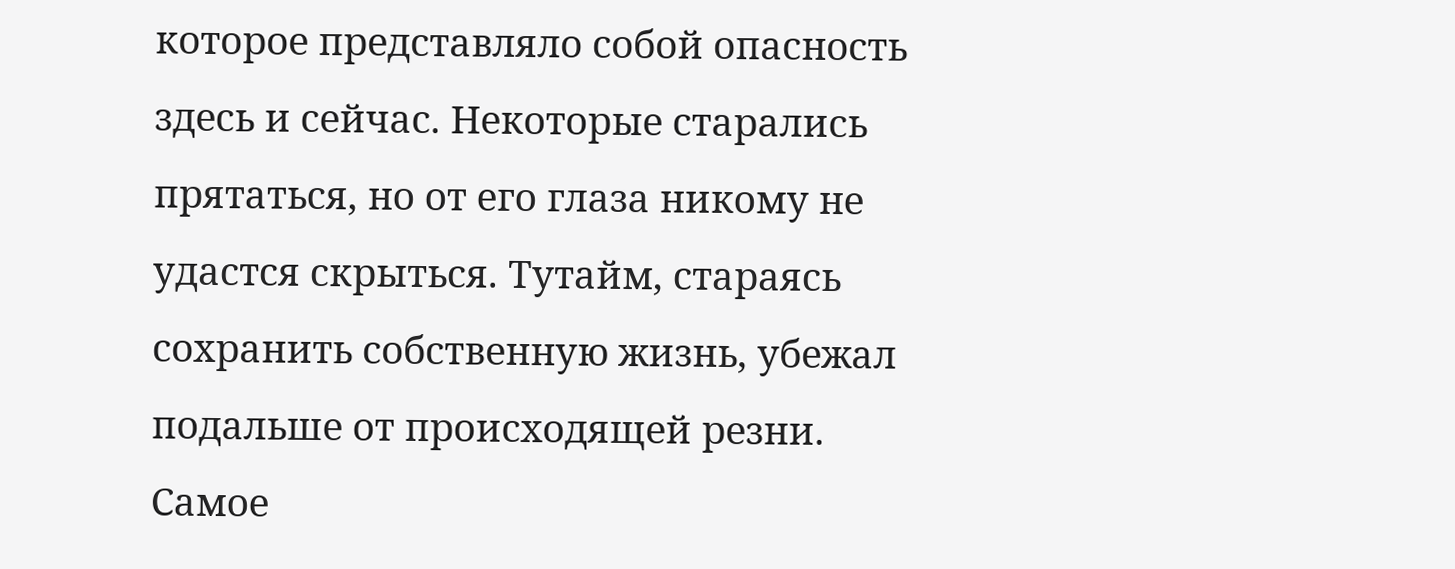которое представляло собой опасность здесь и сейчас. Некоторые старались прятаться, но от его глаза никому не удастся скрыться. Тутайм, стараясь сохранить собственную жизнь, убежал подальше от происходящей резни. Самое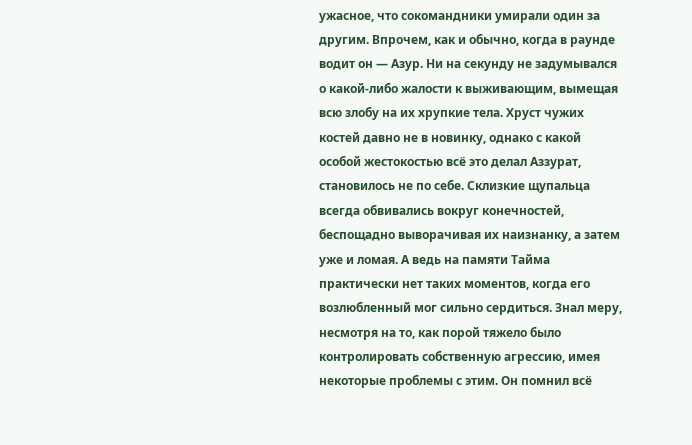ужасное, что сокомандники умирали один за другим. Впрочем, как и обычно, когда в раунде водит он — Азур. Ни на секунду не задумывался о какой-либо жалости к выживающим, вымещая всю злобу на их хрупкие тела. Хруст чужих костей давно не в новинку, однако с какой особой жестокостью всё это делал Аззурат, становилось не по себе. Склизкие щупальца всегда обвивались вокруг конечностей, беспощадно выворачивая их наизнанку, а затем уже и ломая. А ведь на памяти Тайма практически нет таких моментов, когда его возлюбленный мог сильно сердиться. Знал меру, несмотря на то, как порой тяжело было контролировать собственную агрессию, имея некоторые проблемы с этим. Он помнил всё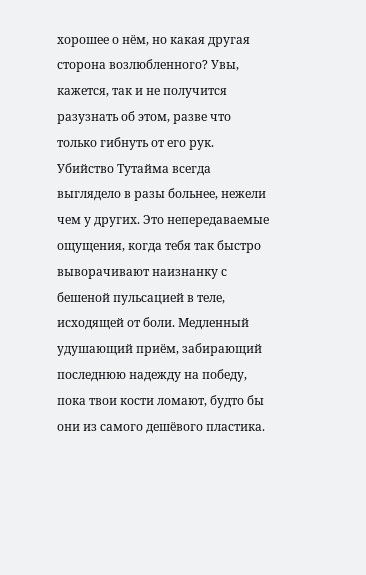хорошее о нём, но какая другая сторона возлюбленного? Увы, кажется, так и не получится разузнать об этом, разве что только гибнуть от его рук. Убийство Тутайма всегда выглядело в разы больнее, нежели чем у других. Это непередаваемые ощущения, когда тебя так быстро выворачивают наизнанку с бешеной пульсацией в теле, исходящей от боли. Медленный удушающий приём, забирающий последнюю надежду на победу, пока твои кости ломают, будто бы они из самого дешёвого пластика.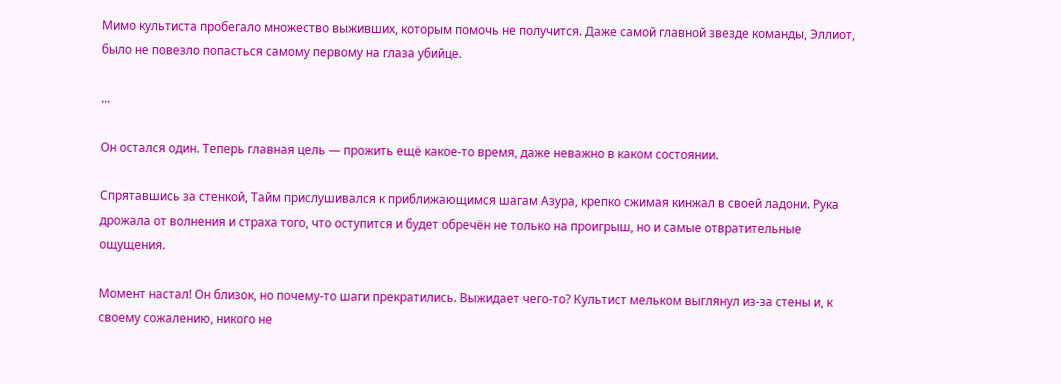Мимо культиста пробегало множество выживших, которым помочь не получится. Даже самой главной звезде команды, Эллиот, было не повезло попасться самому первому на глаза убийце.

...

Он остался один. Теперь главная цель — прожить ещё какое-то время, даже неважно в каком состоянии.

Спрятавшись за стенкой, Тайм прислушивался к приближающимся шагам Азура, крепко сжимая кинжал в своей ладони. Рука дрожала от волнения и страха того, что оступится и будет обречён не только на проигрыш, но и самые отвратительные ощущения.

Момент настал! Он близок, но почему-то шаги прекратились. Выжидает чего-то? Культист мельком выглянул из-за стены и, к своему сожалению, никого не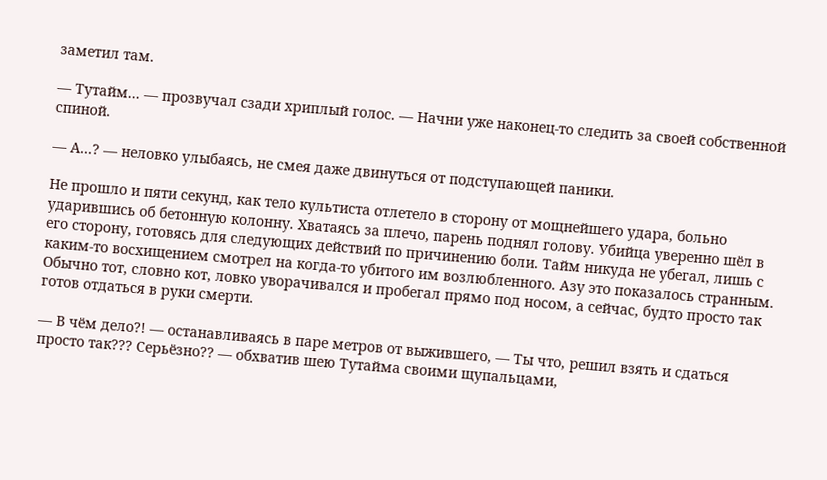заметил там.

— Тутайм... — прозвучал сзади хриплый голос. — Начни уже наконец-то следить за своей собственной спиной.

— А...? — неловко улыбаясь, не смея даже двинуться от подступающей паники.

Не прошло и пяти секунд, как тело культиста отлетело в сторону от мощнейшего удара, больно ударившись об бетонную колонну. Хватаясь за плечо, парень поднял голову. Убийца уверенно шёл в его сторону, готовясь для следующих действий по причинению боли. Тайм никуда не убегал, лишь с каким-то восхищением смотрел на когда-то убитого им возлюбленного. Азу это показалось странным. Обычно тот, словно кот, ловко уворачивался и пробегал прямо под носом, а сейчас, будто просто так готов отдаться в руки смерти.

— В чём дело?! — останавливаясь в паре метров от выжившего, — Ты что, решил взять и сдаться просто так??? Серьёзно?? — обхватив шею Тутайма своими щупальцами,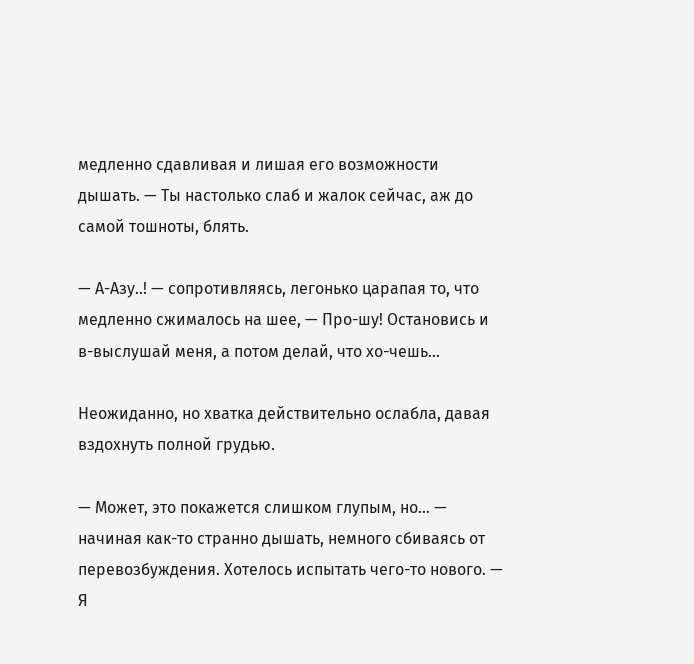медленно сдавливая и лишая его возможности дышать. — Ты настолько слаб и жалок сейчас, аж до самой тошноты, блять.

— А-Азу..! — сопротивляясь, легонько царапая то, что медленно сжималось на шее, — Про-шу! Остановись и в-выслушай меня, а потом делай, что хо-чешь...

Неожиданно, но хватка действительно ослабла, давая вздохнуть полной грудью.

— Может, это покажется слишком глупым, но... — начиная как-то странно дышать, немного сбиваясь от перевозбуждения. Хотелось испытать чего-то нового. — Я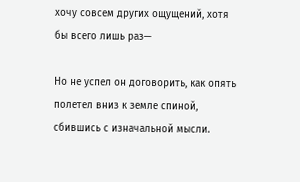хочу совсем других ощущений, хотя бы всего лишь раз—

Но не успел он договорить, как опять полетел вниз к земле спиной, сбившись с изначальной мысли.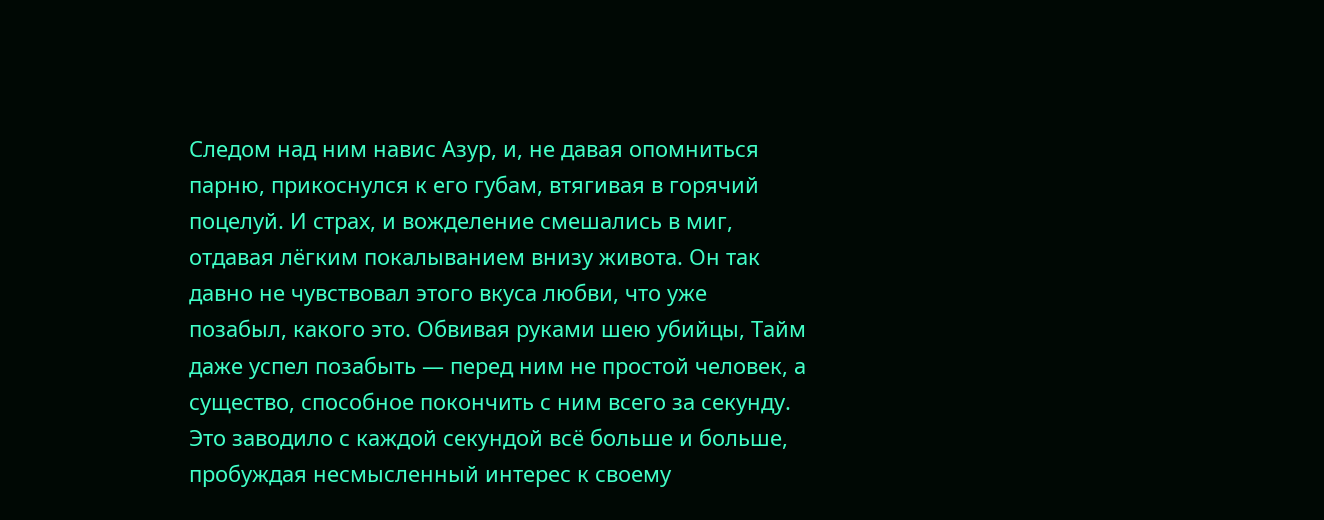Следом над ним навис Азур, и, не давая опомниться парню, прикоснулся к его губам, втягивая в горячий поцелуй. И страх, и вожделение смешались в миг, отдавая лёгким покалыванием внизу живота. Он так давно не чувствовал этого вкуса любви, что уже позабыл, какого это. Обвивая руками шею убийцы, Тайм даже успел позабыть — перед ним не простой человек, а существо, способное покончить с ним всего за секунду. Это заводило с каждой секундой всё больше и больше, пробуждая несмысленный интерес к своему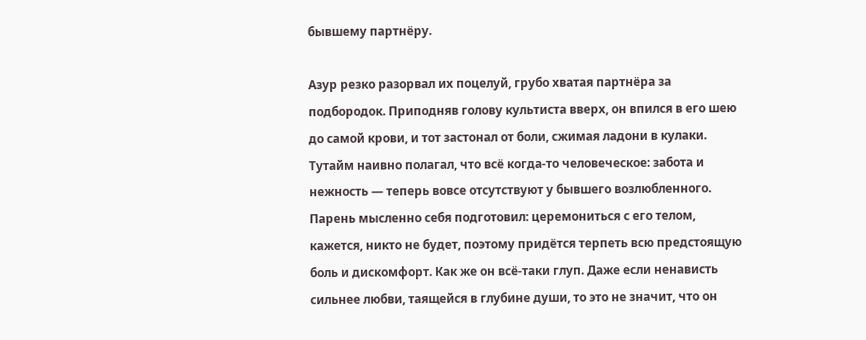бывшему партнёру.

Азур резко разорвал их поцелуй, грубо хватая партнёра за подбородок. Приподняв голову культиста вверх, он впился в его шею до самой крови, и тот застонал от боли, сжимая ладони в кулаки. Тутайм наивно полагал, что всё когда-то человеческое: забота и нежность — теперь вовсе отсутствуют у бывшего возлюбленного. Парень мысленно себя подготовил: церемониться с его телом, кажется, никто не будет, поэтому придётся терпеть всю предстоящую боль и дискомфорт. Как же он всё-таки глуп. Даже если ненависть сильнее любви, таящейся в глубине души, то это не значит, что он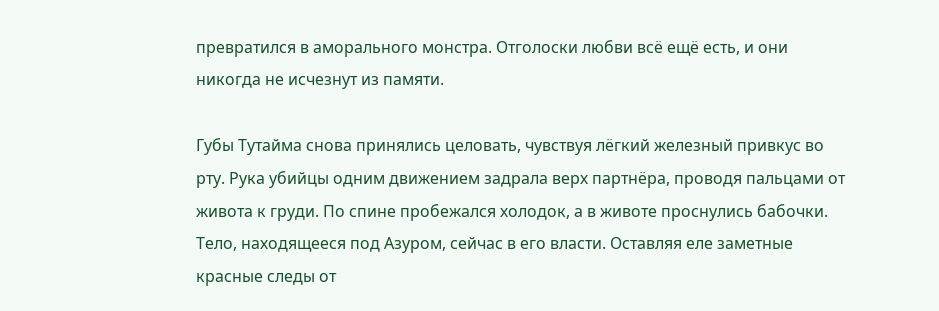превратился в аморального монстра. Отголоски любви всё ещё есть, и они никогда не исчезнут из памяти.

Губы Тутайма снова принялись целовать, чувствуя лёгкий железный привкус во рту. Рука убийцы одним движением задрала верх партнёра, проводя пальцами от живота к груди. По спине пробежался холодок, а в животе проснулись бабочки. Тело, находящееся под Азуром, сейчас в его власти. Оставляя еле заметные красные следы от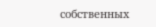собственных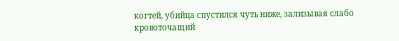когтей, убийца спустился чуть ниже, зализывая слабо кровоточащий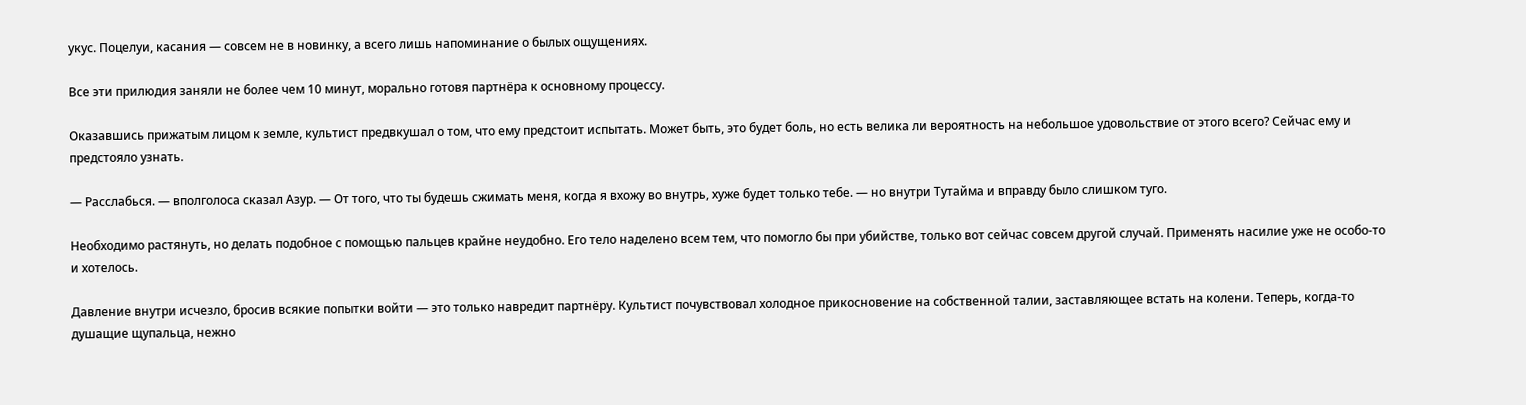укус. Поцелуи, касания — совсем не в новинку, а всего лишь напоминание о былых ощущениях.

Все эти прилюдия заняли не более чем 10 минут, морально готовя партнёра к основному процессу.

Оказавшись прижатым лицом к земле, культист предвкушал о том, что ему предстоит испытать. Может быть, это будет боль, но есть велика ли вероятность на небольшое удовольствие от этого всего? Сейчас ему и предстояло узнать.

— Расслабься. — вполголоса сказал Азур. — От того, что ты будешь сжимать меня, когда я вхожу во внутрь, хуже будет только тебе. — но внутри Тутайма и вправду было слишком туго.

Необходимо растянуть, но делать подобное с помощью пальцев крайне неудобно. Его тело наделено всем тем, что помогло бы при убийстве, только вот сейчас совсем другой случай. Применять насилие уже не особо-то и хотелось.

Давление внутри исчезло, бросив всякие попытки войти — это только навредит партнёру. Культист почувствовал холодное прикосновение на собственной талии, заставляющее встать на колени. Теперь, когда-то душащие щупальца, нежно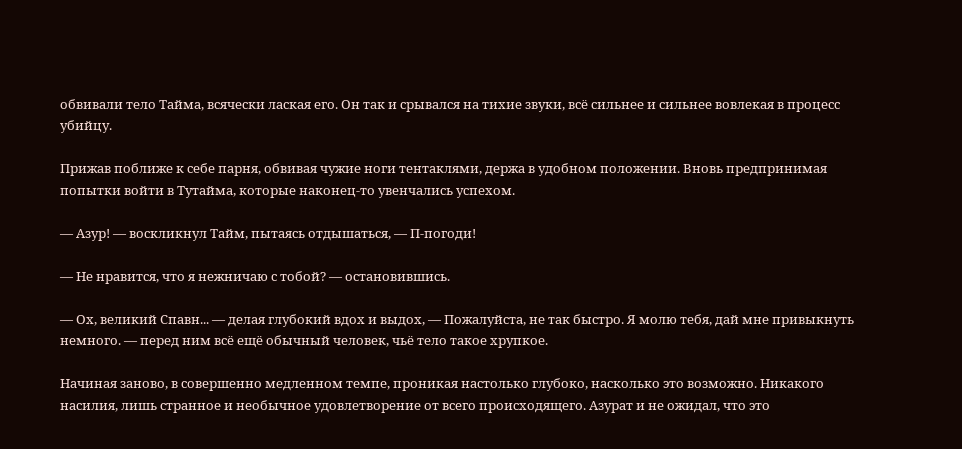обвивали тело Тайма, всячески лаская его. Он так и срывался на тихие звуки, всё сильнее и сильнее вовлекая в процесс убийцу.

Прижав поближе к себе парня, обвивая чужие ноги тентаклями, держа в удобном положении. Вновь предпринимая попытки войти в Тутайма, которые наконец-то увенчались успехом.

— Азур! — воскликнул Тайм, пытаясь отдышаться, — П-погоди!

— Не нравится, что я нежничаю с тобой? — остановившись.

— Ох, великий Спавн... — делая глубокий вдох и выдох, — Пожалуйста, не так быстро. Я молю тебя, дай мне привыкнуть немного. — перед ним всё ещё обычный человек, чьё тело такое хрупкое.

Начиная заново, в совершенно медленном темпе, проникая настолько глубоко, насколько это возможно. Никакого насилия, лишь странное и необычное удовлетворение от всего происходящего. Азурат и не ожидал, что это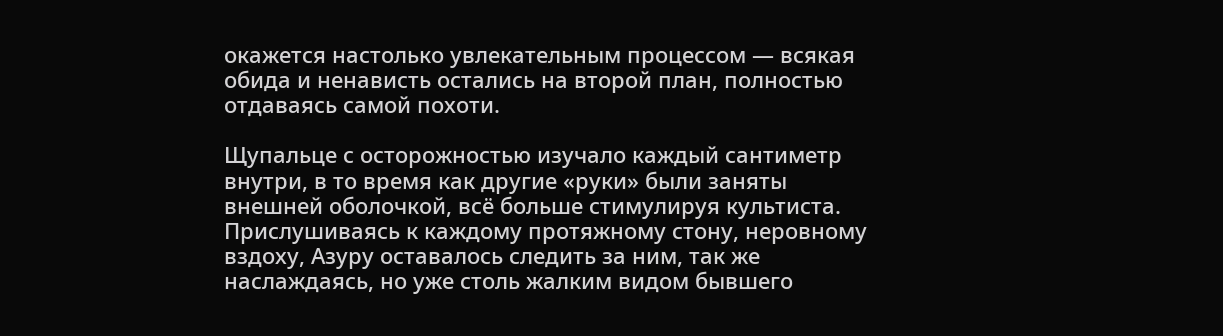окажется настолько увлекательным процессом — всякая обида и ненависть остались на второй план, полностью отдаваясь самой похоти.

Щупальце с осторожностью изучало каждый сантиметр внутри, в то время как другие «руки» были заняты внешней оболочкой, всё больше стимулируя культиста. Прислушиваясь к каждому протяжному стону, неровному вздоху, Азуру оставалось следить за ним, так же наслаждаясь, но уже столь жалким видом бывшего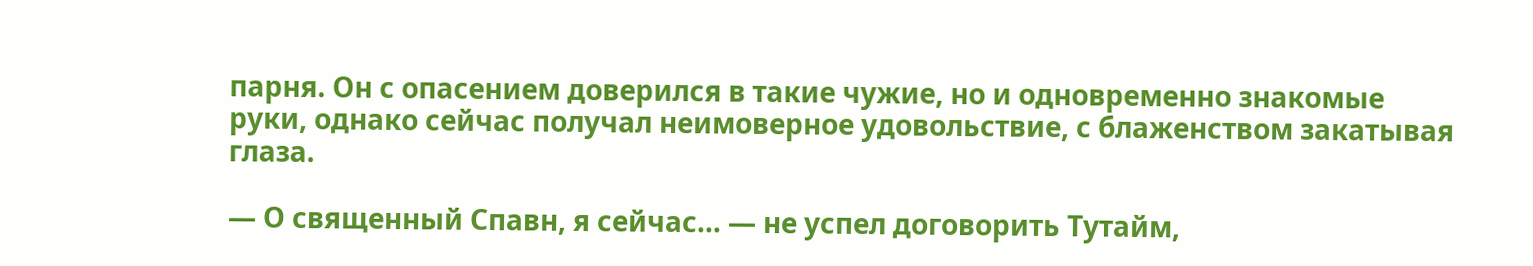парня. Он с опасением доверился в такие чужие, но и одновременно знакомые руки, однако сейчас получал неимоверное удовольствие, с блаженством закатывая глаза.

— О священный Спавн, я сейчас... — не успел договорить Тутайм,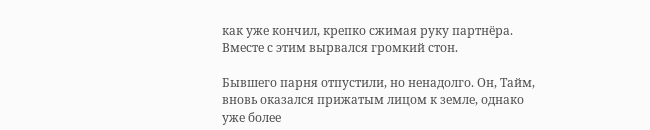как уже кончил, крепко сжимая руку партнёра. Вместе с этим вырвался громкий стон.

Бывшего парня отпустили, но ненадолго. Он, Тайм, вновь оказался прижатым лицом к земле, однако уже более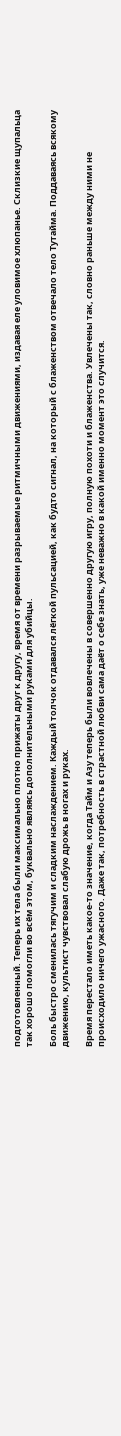подготовленный. Теперь их тела были максимально плотно прижаты друг к другу, время от времени разрываемые ритмичными движениями, издавая еле уловимое хлюпанье. Склизкие щупальца так хорошо помогли во всём этом, буквально являясь дополнительными руками для убийцы.

Боль быстро сменилась тягучим и сладким наслаждением. Каждый толчок отдавался лёгкой пульсацией, как будто сигнал, на который с блаженством отвечало тело Тутайма. Поддаваясь всякому движению, культист чувствовал слабую дрожь в ногах и руках.

Время перестало иметь какое-то значение, когда Тайм и Азу теперь были вовлечены в совершенно другую игру, полную похоти и блаженства. Увлечены так, словно раньше между ними не происходило ничего ужасного. Даже так, потребность в страстной любви сама даёт о себе знать, уже неважно в какой именно момент это случится.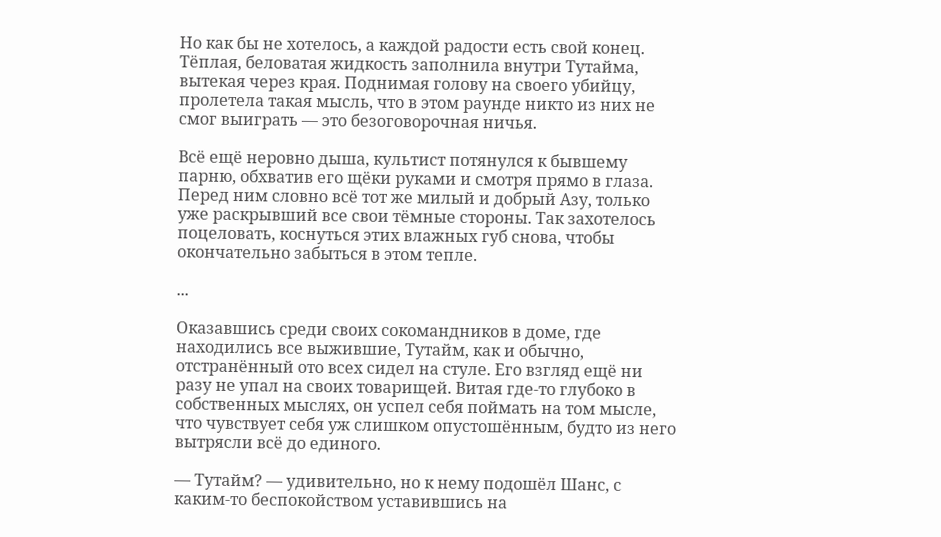Но как бы не хотелось, а каждой радости есть свой конец. Тёплая, беловатая жидкость заполнила внутри Тутайма, вытекая через края. Поднимая голову на своего убийцу, пролетела такая мысль, что в этом раунде никто из них не смог выиграть — это безоговорочная ничья.

Всё ещё неровно дыша, культист потянулся к бывшему парню, обхватив его щёки руками и смотря прямо в глаза. Перед ним словно всё тот же милый и добрый Азу, только уже раскрывший все свои тёмные стороны. Так захотелось поцеловать, коснуться этих влажных губ снова, чтобы окончательно забыться в этом тепле.

...

Оказавшись среди своих сокомандников в доме, где находились все выжившие, Тутайм, как и обычно, отстранённый ото всех сидел на стуле. Его взгляд ещё ни разу не упал на своих товарищей. Витая где-то глубоко в собственных мыслях, он успел себя поймать на том мысле, что чувствует себя уж слишком опустошённым, будто из него вытрясли всё до единого.

— Тутайм? — удивительно, но к нему подошёл Шанс, с каким-то беспокойством уставившись на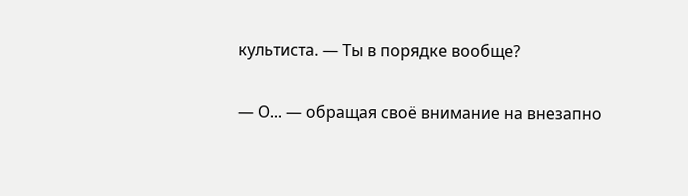культиста. — Ты в порядке вообще?

— О... — обращая своё внимание на внезапно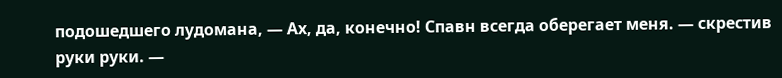подошедшего лудомана, — Ах, да, конечно! Спавн всегда оберегает меня. — скрестив руки руки. —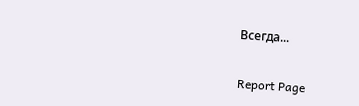Всегда...


Report Page